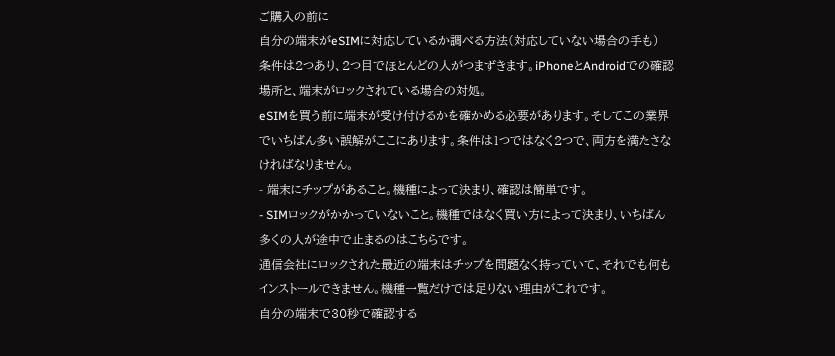ご購入の前に
自分の端末がeSIMに対応しているか調べる方法(対応していない場合の手も)
条件は2つあり、2つ目でほとんどの人がつまずきます。iPhoneとAndroidでの確認場所と、端末がロックされている場合の対処。
eSIMを買う前に端末が受け付けるかを確かめる必要があります。そしてこの業界でいちばん多い誤解がここにあります。条件は1つではなく2つで、両方を満たさなければなりません。
- 端末にチップがあること。機種によって決まり、確認は簡単です。
- SIMロックがかかっていないこと。機種ではなく買い方によって決まり、いちばん多くの人が途中で止まるのはこちらです。
通信会社にロックされた最近の端末はチップを問題なく持っていて、それでも何もインストールできません。機種一覧だけでは足りない理由がこれです。
自分の端末で30秒で確認する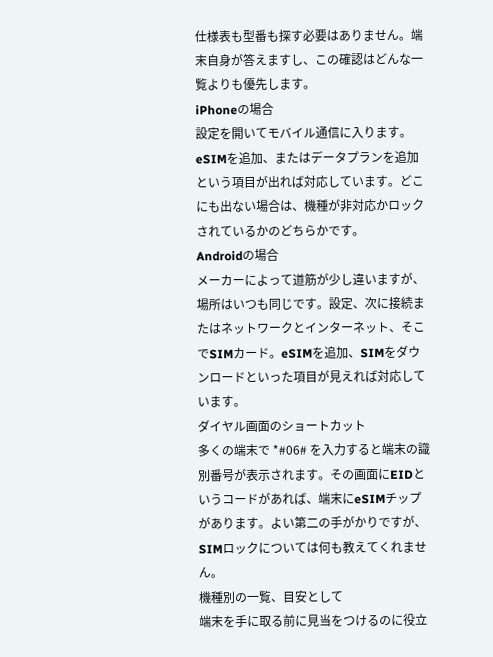仕様表も型番も探す必要はありません。端末自身が答えますし、この確認はどんな一覧よりも優先します。
iPhoneの場合
設定を開いてモバイル通信に入ります。eSIMを追加、またはデータプランを追加という項目が出れば対応しています。どこにも出ない場合は、機種が非対応かロックされているかのどちらかです。
Androidの場合
メーカーによって道筋が少し違いますが、場所はいつも同じです。設定、次に接続またはネットワークとインターネット、そこでSIMカード。eSIMを追加、SIMをダウンロードといった項目が見えれば対応しています。
ダイヤル画面のショートカット
多くの端末で *#06# を入力すると端末の識別番号が表示されます。その画面にEIDというコードがあれば、端末にeSIMチップがあります。よい第二の手がかりですが、SIMロックについては何も教えてくれません。
機種別の一覧、目安として
端末を手に取る前に見当をつけるのに役立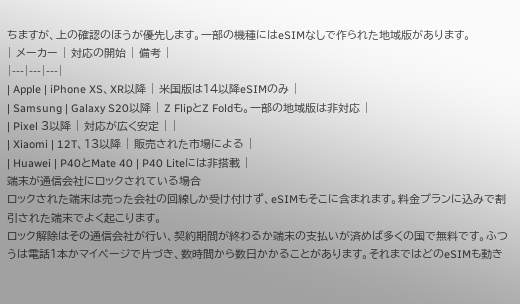ちますが、上の確認のほうが優先します。一部の機種にはeSIMなしで作られた地域版があります。
| メーカー | 対応の開始 | 備考 |
|---|---|---|
| Apple | iPhone XS、XR以降 | 米国版は14以降eSIMのみ |
| Samsung | Galaxy S20以降 | Z FlipとZ Foldも。一部の地域版は非対応 |
| Pixel 3以降 | 対応が広く安定 | |
| Xiaomi | 12T、13以降 | 販売された市場による |
| Huawei | P40とMate 40 | P40 Liteには非搭載 |
端末が通信会社にロックされている場合
ロックされた端末は売った会社の回線しか受け付けず、eSIMもそこに含まれます。料金プランに込みで割引された端末でよく起こります。
ロック解除はその通信会社が行い、契約期間が終わるか端末の支払いが済めば多くの国で無料です。ふつうは電話1本かマイページで片づき、数時間から数日かかることがあります。それまではどのeSIMも動き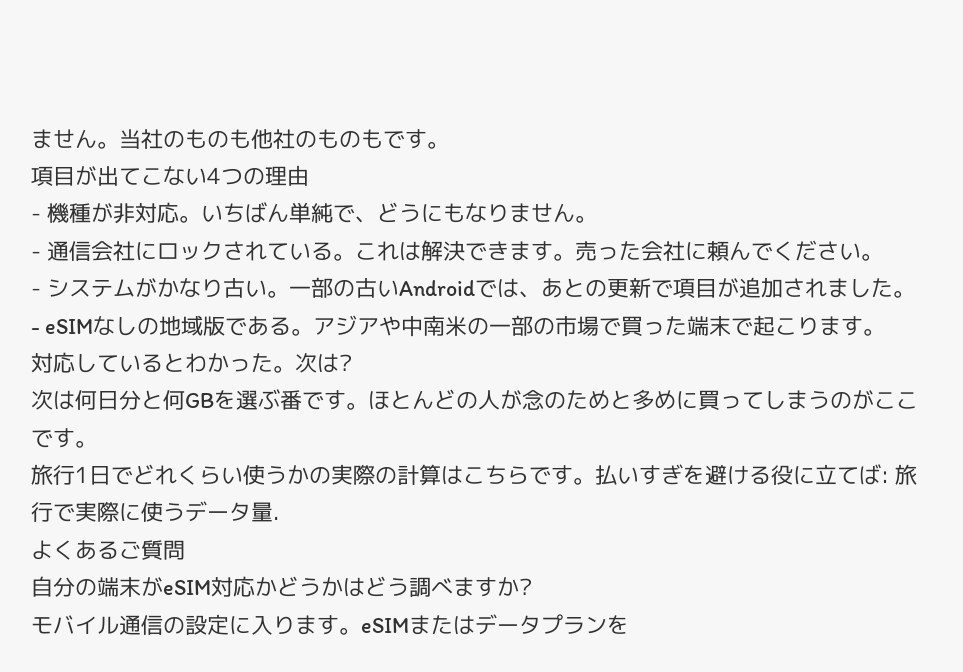ません。当社のものも他社のものもです。
項目が出てこない4つの理由
- 機種が非対応。いちばん単純で、どうにもなりません。
- 通信会社にロックされている。これは解決できます。売った会社に頼んでください。
- システムがかなり古い。一部の古いAndroidでは、あとの更新で項目が追加されました。
- eSIMなしの地域版である。アジアや中南米の一部の市場で買った端末で起こります。
対応しているとわかった。次は?
次は何日分と何GBを選ぶ番です。ほとんどの人が念のためと多めに買ってしまうのがここです。
旅行1日でどれくらい使うかの実際の計算はこちらです。払いすぎを避ける役に立てば: 旅行で実際に使うデータ量.
よくあるご質問
自分の端末がeSIM対応かどうかはどう調べますか?
モバイル通信の設定に入ります。eSIMまたはデータプランを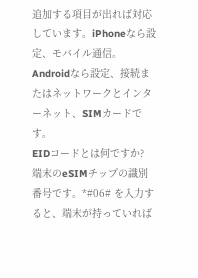追加する項目が出れば対応しています。iPhoneなら設定、モバイル通信。Androidなら設定、接続またはネットワークとインターネット、SIMカードです。
EIDコードとは何ですか?
端末のeSIMチップの識別番号です。*#06# を入力すると、端末が持っていれば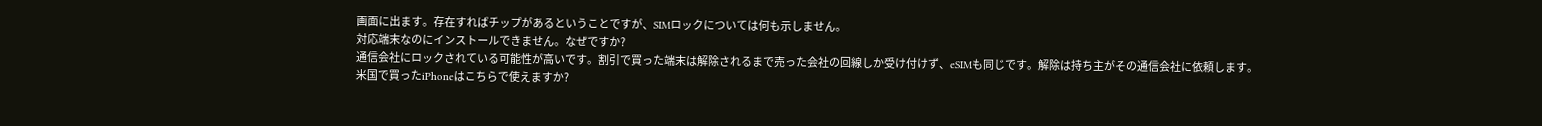画面に出ます。存在すればチップがあるということですが、SIMロックについては何も示しません。
対応端末なのにインストールできません。なぜですか?
通信会社にロックされている可能性が高いです。割引で買った端末は解除されるまで売った会社の回線しか受け付けず、eSIMも同じです。解除は持ち主がその通信会社に依頼します。
米国で買ったiPhoneはこちらで使えますか?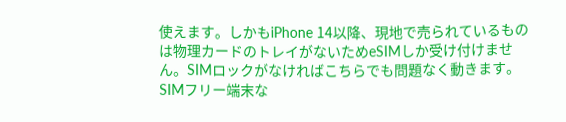使えます。しかもiPhone 14以降、現地で売られているものは物理カードのトレイがないためeSIMしか受け付けません。SIMロックがなければこちらでも問題なく動きます。
SIMフリー端末な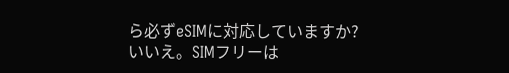ら必ずeSIMに対応していますか?
いいえ。SIMフリーは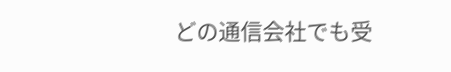どの通信会社でも受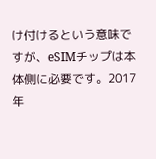け付けるという意味ですが、eSIMチップは本体側に必要です。2017年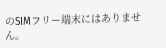のSIMフリー端末にはありません。